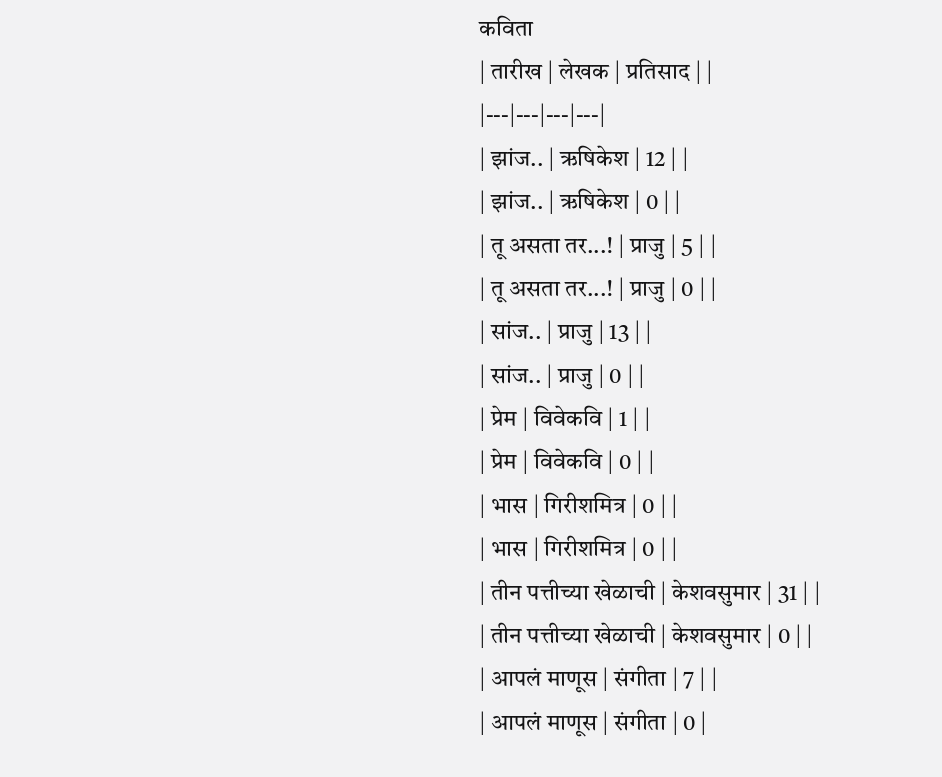कविता
| तारीख | लेखक | प्रतिसाद | |
|---|---|---|---|
| झांज.. | ऋषिकेश | 12 | |
| झांज.. | ऋषिकेश | 0 | |
| तू असता तर...! | प्राजु | 5 | |
| तू असता तर...! | प्राजु | 0 | |
| सांज.. | प्राजु | 13 | |
| सांज.. | प्राजु | 0 | |
| प्रेम | विवेकवि | 1 | |
| प्रेम | विवेकवि | 0 | |
| भास | गिरीशमित्र | 0 | |
| भास | गिरीशमित्र | 0 | |
| तीन पत्तीच्या खेळाची | केशवसुमार | 31 | |
| तीन पत्तीच्या खेळाची | केशवसुमार | 0 | |
| आपलं माणूस | संगीता | 7 | |
| आपलं माणूस | संगीता | 0 |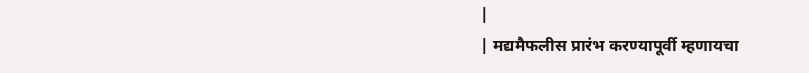|
| मद्यमैफलीस प्रारंभ करण्यापूर्वी म्हणायचा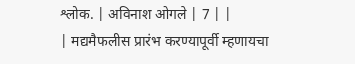श्लोक. | अविनाश ओगले | 7 | |
| मद्यमैफलीस प्रारंभ करण्यापूर्वी म्हणायचा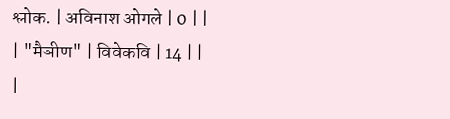श्लोक. | अविनाश ओगले | 0 | |
| "मैञीण" | विवेकवि | 14 | |
|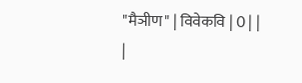"मैञीण" | विवेकवि | 0 | |
|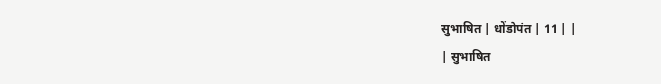सुभाषित | धोंडोपंत | 11 | |
| सुभाषित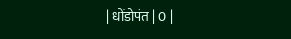| धोंडोपंत | 0 |